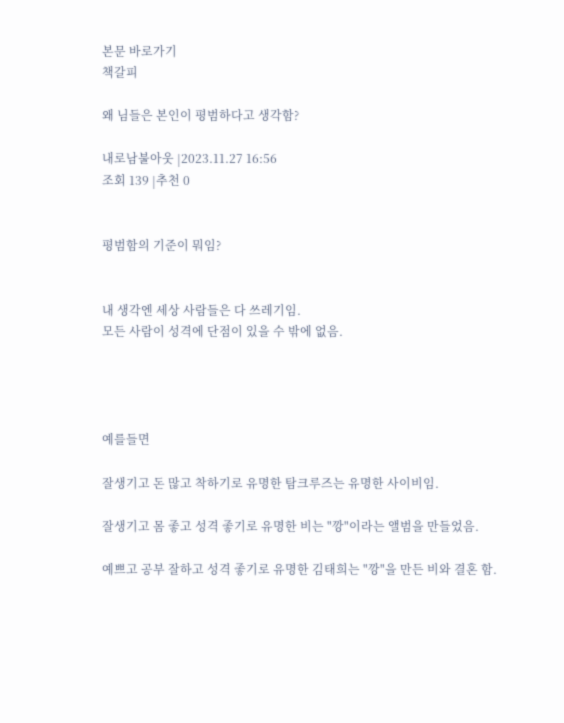본문 바로가기
책갈피

왜 님들은 본인이 평범하다고 생각함?

내로남불아웃 |2023.11.27 16:56
조회 139 |추천 0


평범함의 기준이 뭐임?


내 생각엔 세상 사람들은 다 쓰레기임.
모든 사람이 성격에 단점이 있을 수 밖에 없음.




예를들면

잘생기고 돈 많고 착하기로 유명한 탐크루즈는 유명한 사이비임.

잘생기고 몸 좋고 성격 좋기로 유명한 비는 "깡"이라는 앨범을 만들었음.

예쁘고 공부 잘하고 성격 좋기로 유명한 김태희는 "깡"을 만든 비와 결혼 함.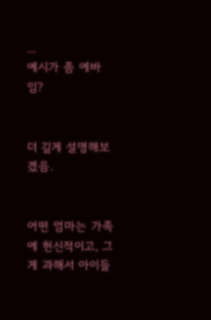...
예시가 좀 에바임?


더 깊게 설명해보겠음.


어떤 엄마는 가족에 헌신적이고, 그게 과해서 아이들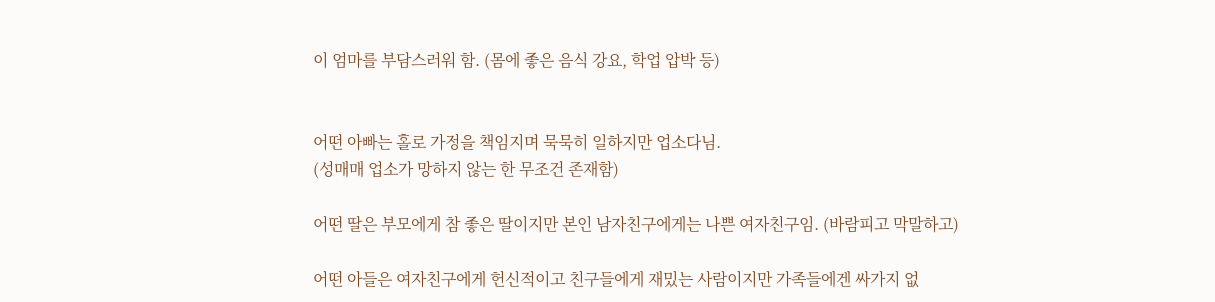이 엄마를 부담스러워 함. (몸에 좋은 음식 강요, 학업 압박 등)


어떤 아빠는 홀로 가정을 책임지며 묵묵히 일하지만 업소다님.
(성매매 업소가 망하지 않는 한 무조건 존재함)

어떤 딸은 부모에게 참 좋은 딸이지만 본인 남자친구에게는 나쁜 여자친구임. (바람피고 막말하고)

어떤 아들은 여자친구에게 헌신적이고 친구들에게 재밌는 사람이지만 가족들에겐 싸가지 없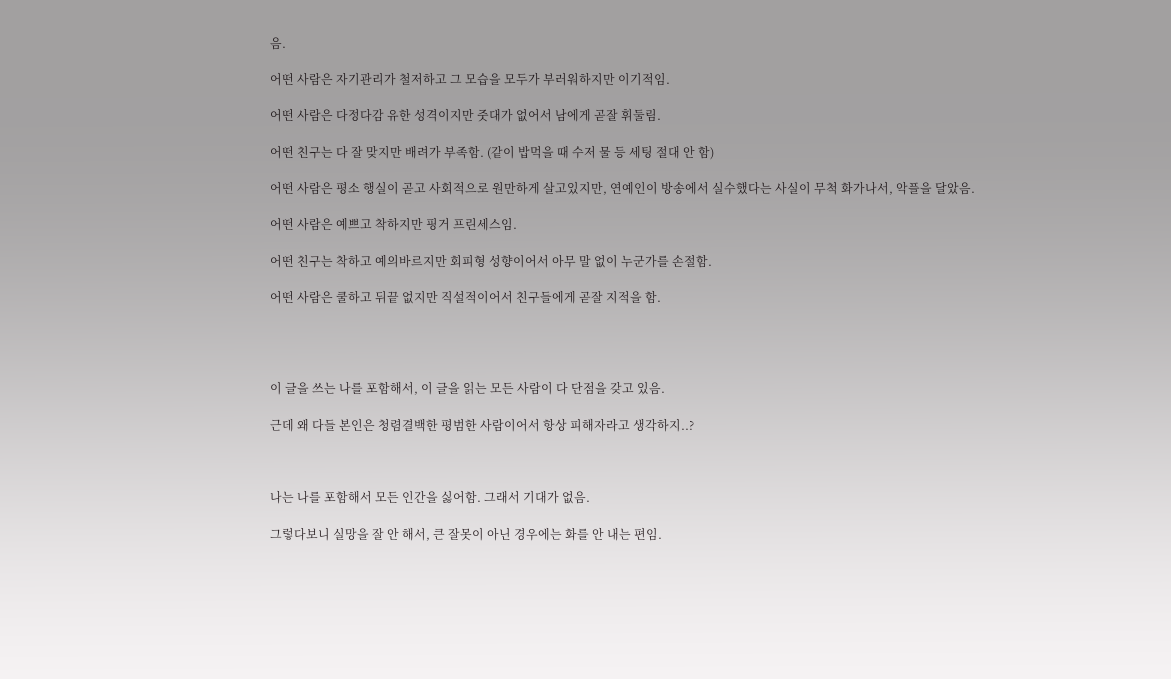음.

어떤 사람은 자기관리가 철저하고 그 모습을 모두가 부러워하지만 이기적임.

어떤 사람은 다정다감 유한 성격이지만 줏대가 없어서 남에게 곧잘 휘둘림.

어떤 친구는 다 잘 맞지만 배려가 부족함. (같이 밥먹을 때 수저 물 등 세팅 절대 안 함)

어떤 사람은 평소 행실이 곧고 사회적으로 원만하게 살고있지만, 연예인이 방송에서 실수했다는 사실이 무척 화가나서, 악플을 달았음.

어떤 사람은 예쁘고 착하지만 핑거 프린세스임.

어떤 친구는 착하고 예의바르지만 회피형 성향이어서 아무 말 없이 누군가를 손절함.

어떤 사람은 쿨하고 뒤끝 없지만 직설적이어서 친구들에게 곧잘 지적을 함.




이 글을 쓰는 나를 포함해서, 이 글을 읽는 모든 사람이 다 단점을 갖고 있음.

근데 왜 다들 본인은 청렴결백한 평범한 사람이어서 항상 피해자라고 생각하지..?



나는 나를 포함해서 모든 인간을 싫어함. 그래서 기대가 없음.

그렇다보니 실망을 잘 안 해서, 큰 잘못이 아닌 경우에는 화를 안 내는 편임.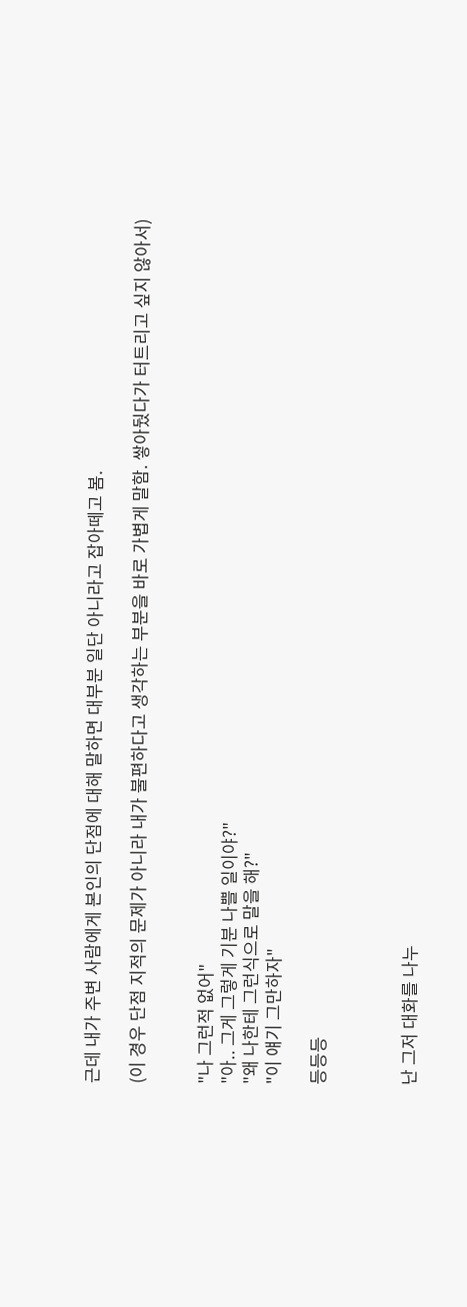근데 내가 주변 사람에게 본인의 단점에 대해 말하면 대부분 일단 아니라고 잡아떼고 봄.

(이 경우 단점 지적의 문제가 아니라 내가 불편하다고 생각하는 부분을 바로 가볍게 말함. 쌓아뒀다가 터트리고 싶지 않아서)


"나 그런적 없어"
"아.. 그게 그렇게 기분 나쁠 일이야?"
"왜 나한테 그런식으로 말을 해?"
"이 얘기 그만하자"

등등등



난 그저 대화를 나누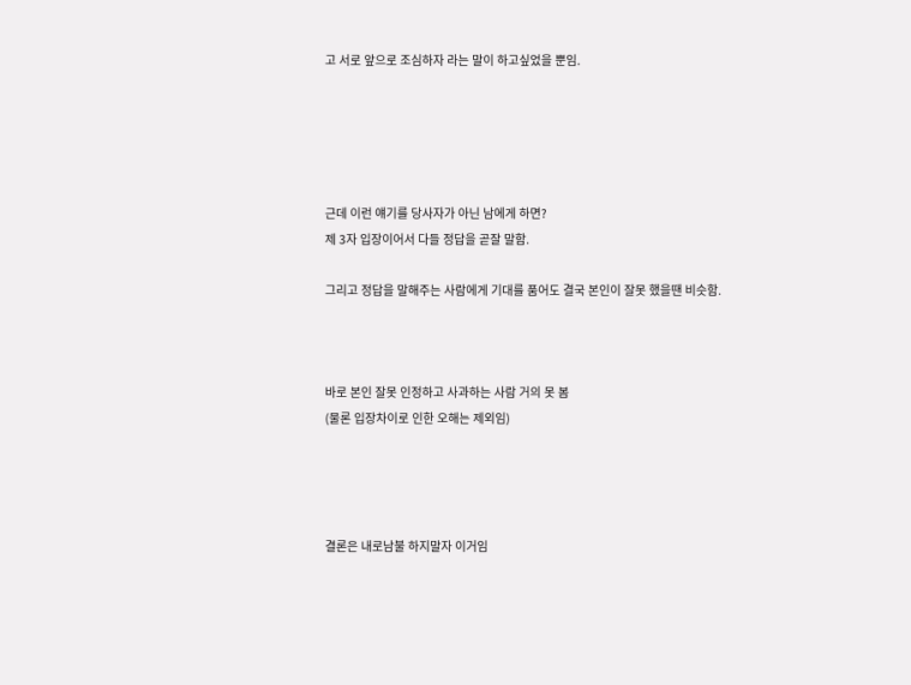고 서로 앞으로 조심하자 라는 말이 하고싶었을 뿐임.





근데 이런 얘기를 당사자가 아닌 남에게 하면?
제 3자 입장이어서 다들 정답을 곧잘 말함.

그리고 정답을 말해주는 사람에게 기대를 품어도 결국 본인이 잘못 했을땐 비슷함.



바로 본인 잘못 인정하고 사과하는 사람 거의 못 봄
(물론 입장차이로 인한 오해는 제외임)




결론은 내로남불 하지말자 이거임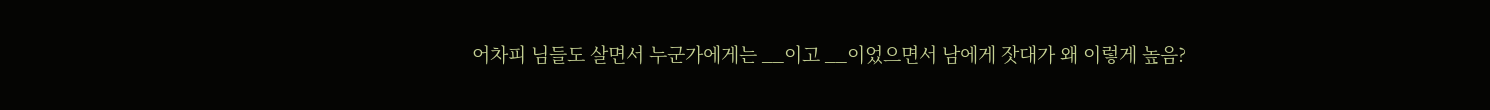어차피 님들도 살면서 누군가에게는 __이고 __이었으면서 남에게 잣대가 왜 이렇게 높음?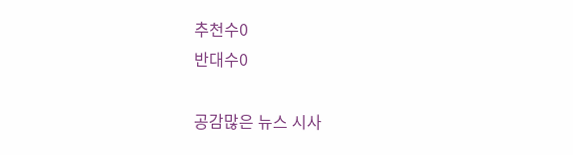추천수0
반대수0

공감많은 뉴스 시사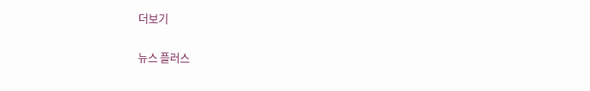더보기

뉴스 플러스